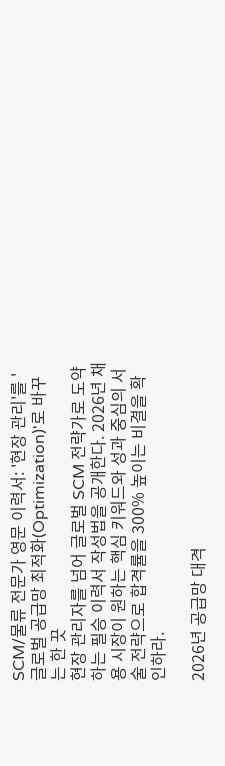SCM/물류 전문가 영문 이력서: '현장 관리'를 '글로벌 공급망 최적화(Optimization)'로 바꾸는 한 끗
현장 관리자를 넘어 글로벌 SCM 전략가로 도약하는 필승 이력서 작성법을 공개한다. 2026년 채용 시장이 원하는 핵심 키워드와 성과 중심의 서술 전략으로 합격률을 300% 높이는 비결을 확인하라.

2026년 공급망 대격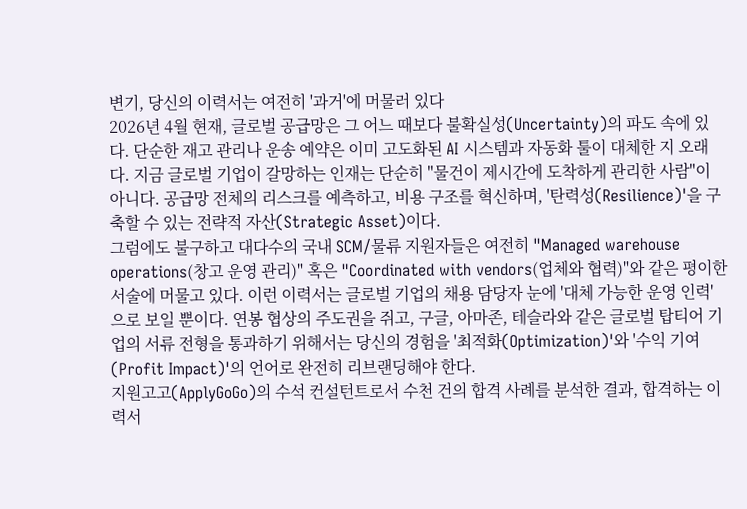변기, 당신의 이력서는 여전히 '과거'에 머물러 있다
2026년 4월 현재, 글로벌 공급망은 그 어느 때보다 불확실성(Uncertainty)의 파도 속에 있다. 단순한 재고 관리나 운송 예약은 이미 고도화된 AI 시스템과 자동화 툴이 대체한 지 오래다. 지금 글로벌 기업이 갈망하는 인재는 단순히 "물건이 제시간에 도착하게 관리한 사람"이 아니다. 공급망 전체의 리스크를 예측하고, 비용 구조를 혁신하며, '탄력성(Resilience)'을 구축할 수 있는 전략적 자산(Strategic Asset)이다.
그럼에도 불구하고 대다수의 국내 SCM/물류 지원자들은 여전히 "Managed warehouse operations(창고 운영 관리)" 혹은 "Coordinated with vendors(업체와 협력)"와 같은 평이한 서술에 머물고 있다. 이런 이력서는 글로벌 기업의 채용 담당자 눈에 '대체 가능한 운영 인력'으로 보일 뿐이다. 연봉 협상의 주도권을 쥐고, 구글, 아마존, 테슬라와 같은 글로벌 탑티어 기업의 서류 전형을 통과하기 위해서는 당신의 경험을 '최적화(Optimization)'와 '수익 기여(Profit Impact)'의 언어로 완전히 리브랜딩해야 한다.
지원고고(ApplyGoGo)의 수석 컨설턴트로서 수천 건의 합격 사례를 분석한 결과, 합격하는 이력서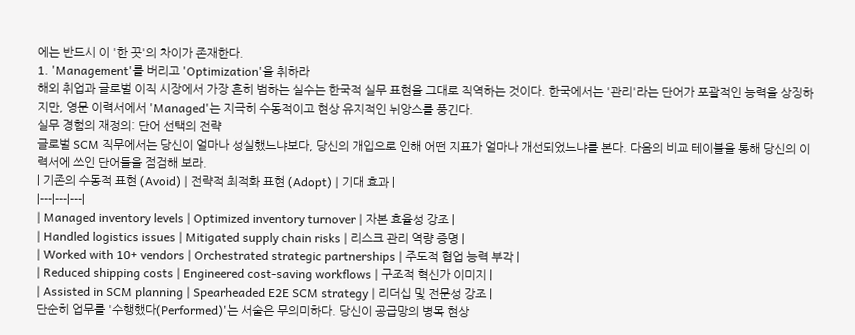에는 반드시 이 '한 끗'의 차이가 존재한다.
1. 'Management'를 버리고 'Optimization'을 취하라
해외 취업과 글로벌 이직 시장에서 가장 흔히 범하는 실수는 한국적 실무 표현을 그대로 직역하는 것이다. 한국에서는 '관리'라는 단어가 포괄적인 능력을 상징하지만, 영문 이력서에서 'Managed'는 지극히 수동적이고 현상 유지적인 뉘앙스를 풍긴다.
실무 경험의 재정의: 단어 선택의 전략
글로벌 SCM 직무에서는 당신이 얼마나 성실했느냐보다, 당신의 개입으로 인해 어떤 지표가 얼마나 개선되었느냐를 본다. 다음의 비교 테이블을 통해 당신의 이력서에 쓰인 단어들을 점검해 보라.
| 기존의 수동적 표현 (Avoid) | 전략적 최적화 표현 (Adopt) | 기대 효과 |
|---|---|---|
| Managed inventory levels | Optimized inventory turnover | 자본 효율성 강조 |
| Handled logistics issues | Mitigated supply chain risks | 리스크 관리 역량 증명 |
| Worked with 10+ vendors | Orchestrated strategic partnerships | 주도적 협업 능력 부각 |
| Reduced shipping costs | Engineered cost-saving workflows | 구조적 혁신가 이미지 |
| Assisted in SCM planning | Spearheaded E2E SCM strategy | 리더십 및 전문성 강조 |
단순히 업무를 '수행했다(Performed)'는 서술은 무의미하다. 당신이 공급망의 병목 현상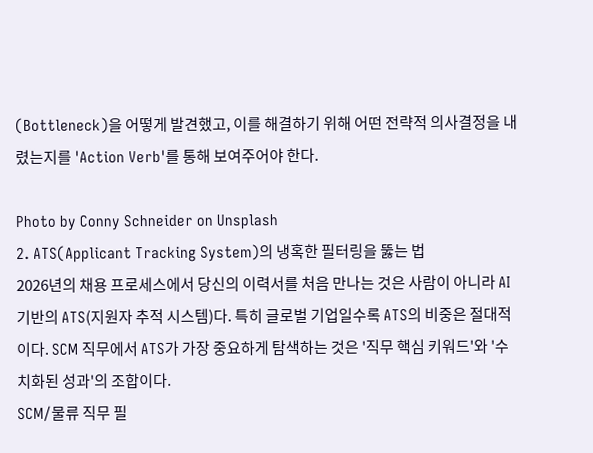(Bottleneck)을 어떻게 발견했고, 이를 해결하기 위해 어떤 전략적 의사결정을 내렸는지를 'Action Verb'를 통해 보여주어야 한다.

Photo by Conny Schneider on Unsplash
2. ATS(Applicant Tracking System)의 냉혹한 필터링을 뚫는 법
2026년의 채용 프로세스에서 당신의 이력서를 처음 만나는 것은 사람이 아니라 AI 기반의 ATS(지원자 추적 시스템)다. 특히 글로벌 기업일수록 ATS의 비중은 절대적이다. SCM 직무에서 ATS가 가장 중요하게 탐색하는 것은 '직무 핵심 키워드'와 '수치화된 성과'의 조합이다.
SCM/물류 직무 필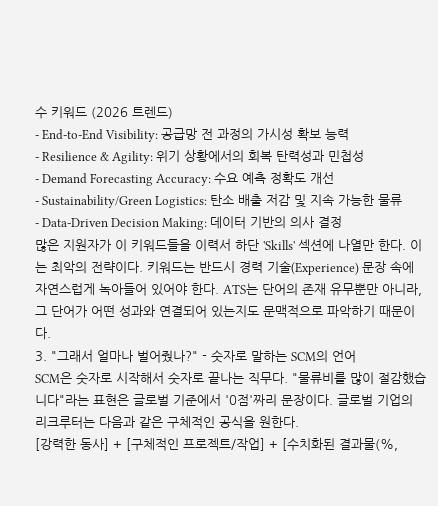수 키워드 (2026 트렌드)
- End-to-End Visibility: 공급망 전 과정의 가시성 확보 능력
- Resilience & Agility: 위기 상황에서의 회복 탄력성과 민첩성
- Demand Forecasting Accuracy: 수요 예측 정확도 개선
- Sustainability/Green Logistics: 탄소 배출 저감 및 지속 가능한 물류
- Data-Driven Decision Making: 데이터 기반의 의사 결정
많은 지원자가 이 키워드들을 이력서 하단 'Skills' 섹션에 나열만 한다. 이는 최악의 전략이다. 키워드는 반드시 경력 기술(Experience) 문장 속에 자연스럽게 녹아들어 있어야 한다. ATS는 단어의 존재 유무뿐만 아니라, 그 단어가 어떤 성과와 연결되어 있는지도 문맥적으로 파악하기 때문이다.
3. "그래서 얼마나 벌어줬나?" - 숫자로 말하는 SCM의 언어
SCM은 숫자로 시작해서 숫자로 끝나는 직무다. "물류비를 많이 절감했습니다"라는 표현은 글로벌 기준에서 '0점'짜리 문장이다. 글로벌 기업의 리크루터는 다음과 같은 구체적인 공식을 원한다.
[강력한 동사] + [구체적인 프로젝트/작업] + [수치화된 결과물(%,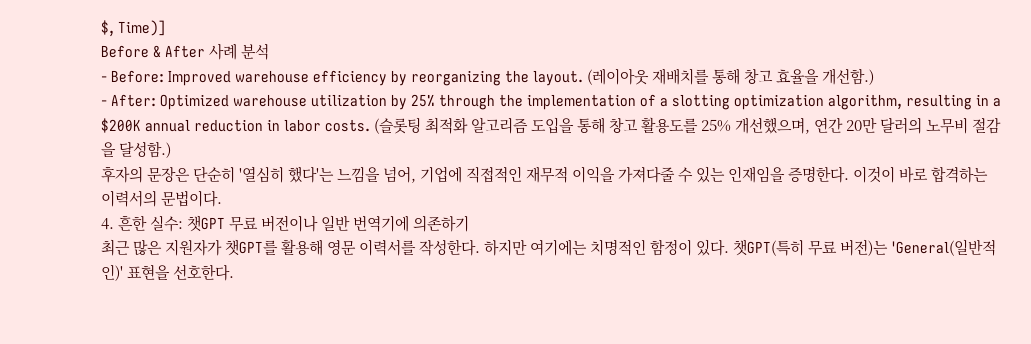$, Time)]
Before & After 사례 분석
- Before: Improved warehouse efficiency by reorganizing the layout. (레이아웃 재배치를 통해 창고 효율을 개선함.)
- After: Optimized warehouse utilization by 25% through the implementation of a slotting optimization algorithm, resulting in a $200K annual reduction in labor costs. (슬롯팅 최적화 알고리즘 도입을 통해 창고 활용도를 25% 개선했으며, 연간 20만 달러의 노무비 절감을 달성함.)
후자의 문장은 단순히 '열심히 했다'는 느낌을 넘어, 기업에 직접적인 재무적 이익을 가져다줄 수 있는 인재임을 증명한다. 이것이 바로 합격하는 이력서의 문법이다.
4. 흔한 실수: 챗GPT 무료 버전이나 일반 번역기에 의존하기
최근 많은 지원자가 챗GPT를 활용해 영문 이력서를 작성한다. 하지만 여기에는 치명적인 함정이 있다. 챗GPT(특히 무료 버전)는 'General(일반적인)' 표현을 선호한다.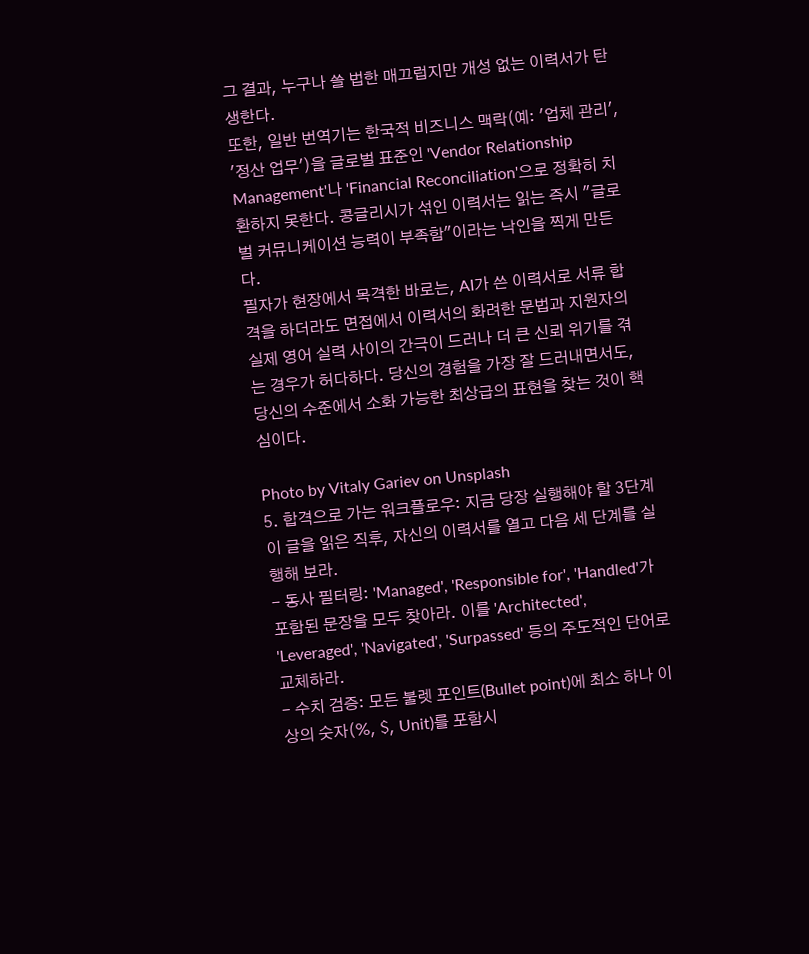그 결과, 누구나 쓸 법한 매끄럽지만 개성 없는 이력서가 탄생한다.
또한, 일반 번역기는 한국적 비즈니스 맥락(예: '업체 관리', '정산 업무')을 글로벌 표준인 'Vendor Relationship Management'나 'Financial Reconciliation'으로 정확히 치환하지 못한다. 콩글리시가 섞인 이력서는 읽는 즉시 "글로벌 커뮤니케이션 능력이 부족함"이라는 낙인을 찍게 만든다.
필자가 현장에서 목격한 바로는, AI가 쓴 이력서로 서류 합격을 하더라도 면접에서 이력서의 화려한 문법과 지원자의 실제 영어 실력 사이의 간극이 드러나 더 큰 신뢰 위기를 겪는 경우가 허다하다. 당신의 경험을 가장 잘 드러내면서도, 당신의 수준에서 소화 가능한 최상급의 표현을 찾는 것이 핵심이다.

Photo by Vitaly Gariev on Unsplash
5. 합격으로 가는 워크플로우: 지금 당장 실행해야 할 3단계
이 글을 읽은 직후, 자신의 이력서를 열고 다음 세 단계를 실행해 보라.
- 동사 필터링: 'Managed', 'Responsible for', 'Handled'가 포함된 문장을 모두 찾아라. 이를 'Architected', 'Leveraged', 'Navigated', 'Surpassed' 등의 주도적인 단어로 교체하라.
- 수치 검증: 모든 불렛 포인트(Bullet point)에 최소 하나 이상의 숫자(%, $, Unit)를 포함시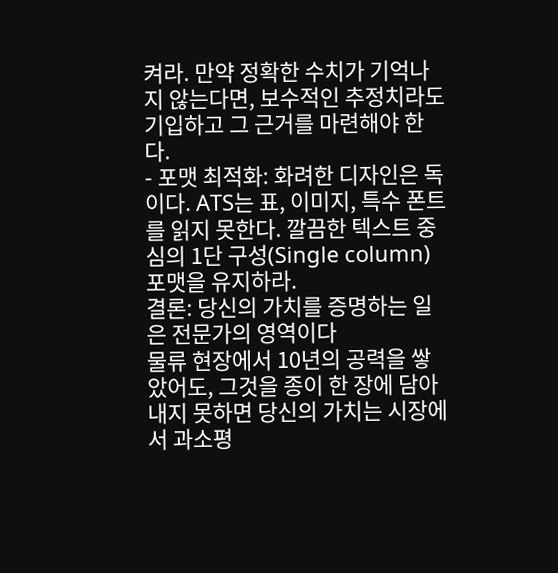켜라. 만약 정확한 수치가 기억나지 않는다면, 보수적인 추정치라도 기입하고 그 근거를 마련해야 한다.
- 포맷 최적화: 화려한 디자인은 독이다. ATS는 표, 이미지, 특수 폰트를 읽지 못한다. 깔끔한 텍스트 중심의 1단 구성(Single column) 포맷을 유지하라.
결론: 당신의 가치를 증명하는 일은 전문가의 영역이다
물류 현장에서 10년의 공력을 쌓았어도, 그것을 종이 한 장에 담아내지 못하면 당신의 가치는 시장에서 과소평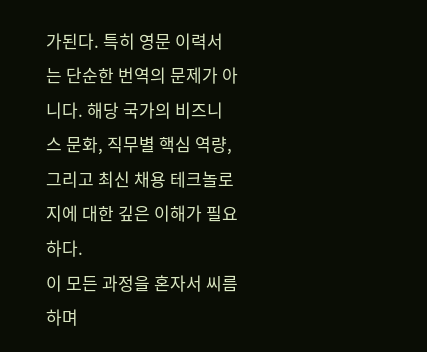가된다. 특히 영문 이력서는 단순한 번역의 문제가 아니다. 해당 국가의 비즈니스 문화, 직무별 핵심 역량, 그리고 최신 채용 테크놀로지에 대한 깊은 이해가 필요하다.
이 모든 과정을 혼자서 씨름하며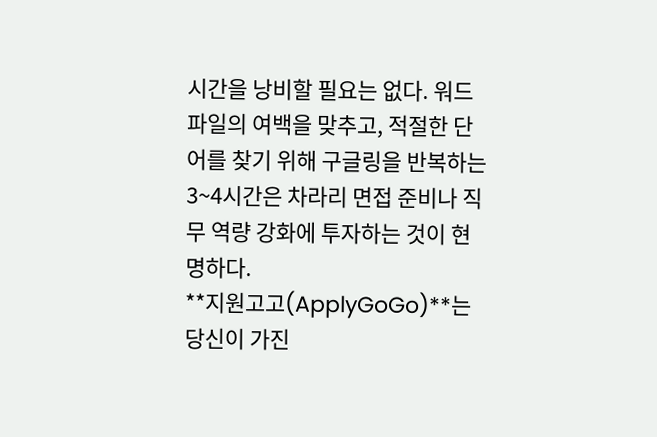시간을 낭비할 필요는 없다. 워드 파일의 여백을 맞추고, 적절한 단어를 찾기 위해 구글링을 반복하는 3~4시간은 차라리 면접 준비나 직무 역량 강화에 투자하는 것이 현명하다.
**지원고고(ApplyGoGo)**는 당신이 가진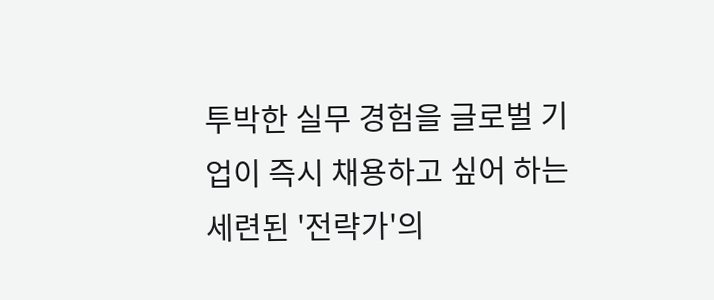투박한 실무 경험을 글로벌 기업이 즉시 채용하고 싶어 하는 세련된 '전략가'의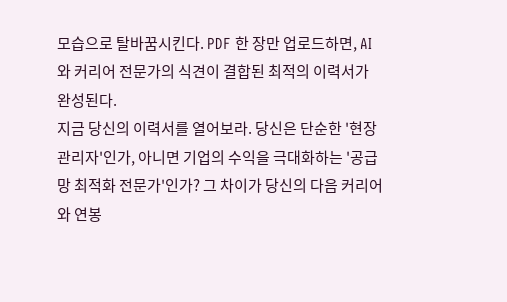모습으로 탈바꿈시킨다. PDF 한 장만 업로드하면, AI와 커리어 전문가의 식견이 결합된 최적의 이력서가 완성된다.
지금 당신의 이력서를 열어보라. 당신은 단순한 '현장 관리자'인가, 아니면 기업의 수익을 극대화하는 '공급망 최적화 전문가'인가? 그 차이가 당신의 다음 커리어와 연봉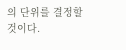의 단위를 결정할 것이다.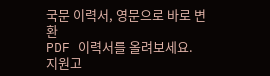국문 이력서, 영문으로 바로 변환
PDF 이력서를 올려보세요.
지원고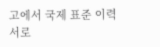고에서 국제 표준 이력서로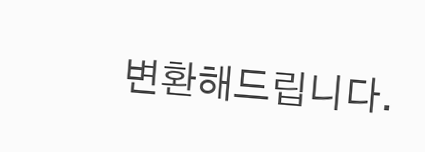변환해드립니다.